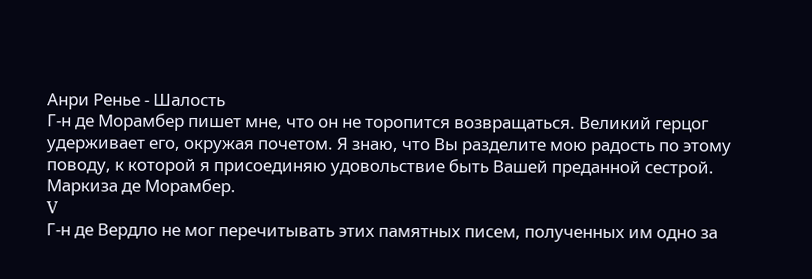Анри Ренье - Шалость
Г-н де Морамбер пишет мне, что он не торопится возвращаться. Великий герцог удерживает его, окружая почетом. Я знаю, что Вы разделите мою радость по этому поводу, к которой я присоединяю удовольствие быть Вашей преданной сестрой.
Маркиза де Морамбер.
V
Г-н де Вердло не мог перечитывать этих памятных писем, полученных им одно за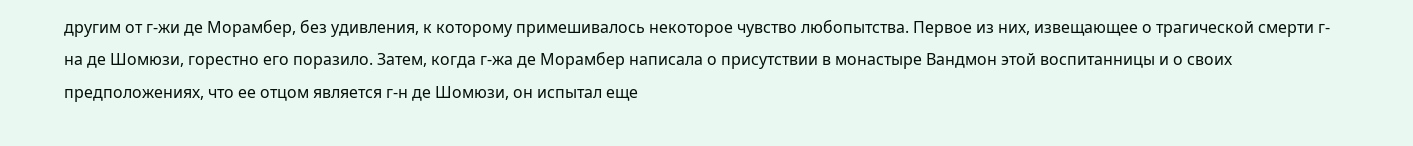другим от г-жи де Морамбер, без удивления, к которому примешивалось некоторое чувство любопытства. Первое из них, извещающее о трагической смерти г-на де Шомюзи, горестно его поразило. Затем, когда г-жа де Морамбер написала о присутствии в монастыре Вандмон этой воспитанницы и о своих предположениях, что ее отцом является г-н де Шомюзи, он испытал еще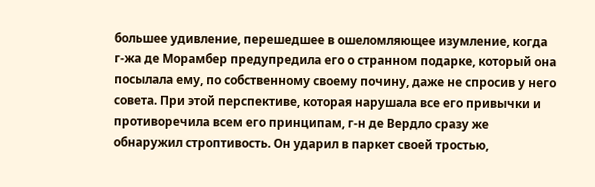большее удивление, перешедшее в ошеломляющее изумление, когда г-жа де Морамбер предупредила его о странном подарке, который она посылала ему, по собственному своему почину, даже не спросив у него совета. При этой перспективе, которая нарушала все его привычки и противоречила всем его принципам, г-н де Вердло сразу же обнаружил строптивость. Он ударил в паркет своей тростью,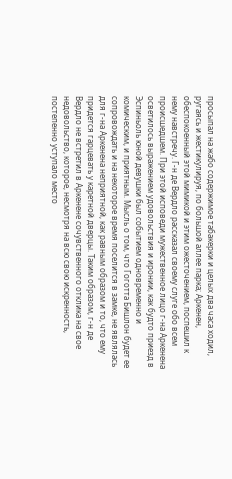просыпал на жабо содержимое табакерки и целых два часа ходил, ругаясь и жестикулируя, по большой аллее парка; Аркенен, обеспокоенный этой мимикой и этим ожесточением, поспешил к нему навстречу. Г-н де Вердло рассказал своему слуге обо всем происшедшем. При этой исповеди мужественное лицо г-на Аркенена осветилось выражением удовольствия и иронии, как будто приезд в Эспиньоль юной девушки был событием одновременно и комическим, и приятным. Мысль о том, что Гоготта Бишлон будет ее сопровождать и на некоторое время поселится в замке, не являлась для г-на Аркенена неприятной, как равным образом и то, что ему придется гарцевать у каретной дверцы. Таким образом, г-н де Вердло не встретил в Аркенене сочувственного отклика на свое недовольство, которое, несмотря на всю свою искренность, постепенно уступало место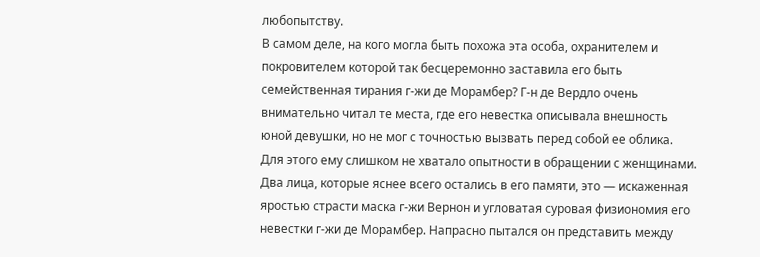любопытству.
В самом деле, на кого могла быть похожа эта особа, охранителем и покровителем которой так бесцеремонно заставила его быть семейственная тирания г-жи де Морамбер? Г-н де Вердло очень внимательно читал те места, где его невестка описывала внешность юной девушки, но не мог с точностью вызвать перед собой ее облика. Для этого ему слишком не хватало опытности в обращении с женщинами. Два лица, которые яснее всего остались в его памяти, это — искаженная яростью страсти маска г-жи Вернон и угловатая суровая физиономия его невестки г-жи де Морамбер. Напрасно пытался он представить между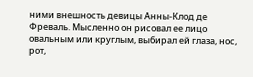ними внешность девицы Анны-Клод де Фреваль. Мысленно он рисовал ее лицо овальным или круглым, выбирал ей глаза, нос, рот,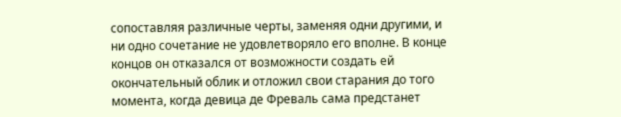сопоставляя различные черты, заменяя одни другими, и ни одно сочетание не удовлетворяло его вполне. В конце концов он отказался от возможности создать ей окончательный облик и отложил свои старания до того момента, когда девица де Фреваль сама предстанет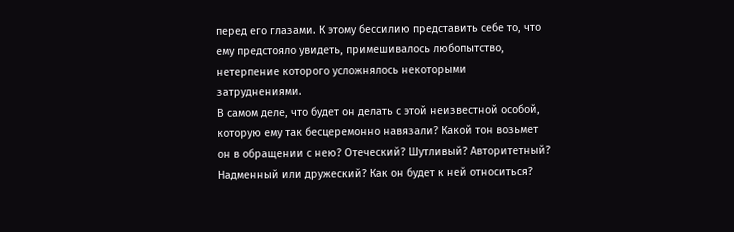перед его глазами. К этому бессилию представить себе то, что ему предстояло увидеть, примешивалось любопытство, нетерпение которого усложнялось некоторыми затруднениями.
В самом деле, что будет он делать с этой неизвестной особой, которую ему так бесцеремонно навязали? Какой тон возьмет он в обращении с нею? Отеческий? Шутливый? Авторитетный? Надменный или дружеский? Как он будет к ней относиться?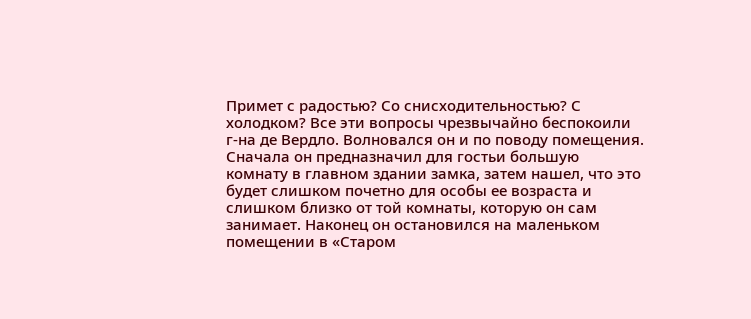Примет с радостью? Со снисходительностью? С холодком? Все эти вопросы чрезвычайно беспокоили г-на де Вердло. Волновался он и по поводу помещения. Сначала он предназначил для гостьи большую комнату в главном здании замка, затем нашел, что это будет слишком почетно для особы ее возраста и слишком близко от той комнаты, которую он сам занимает. Наконец он остановился на маленьком помещении в «Старом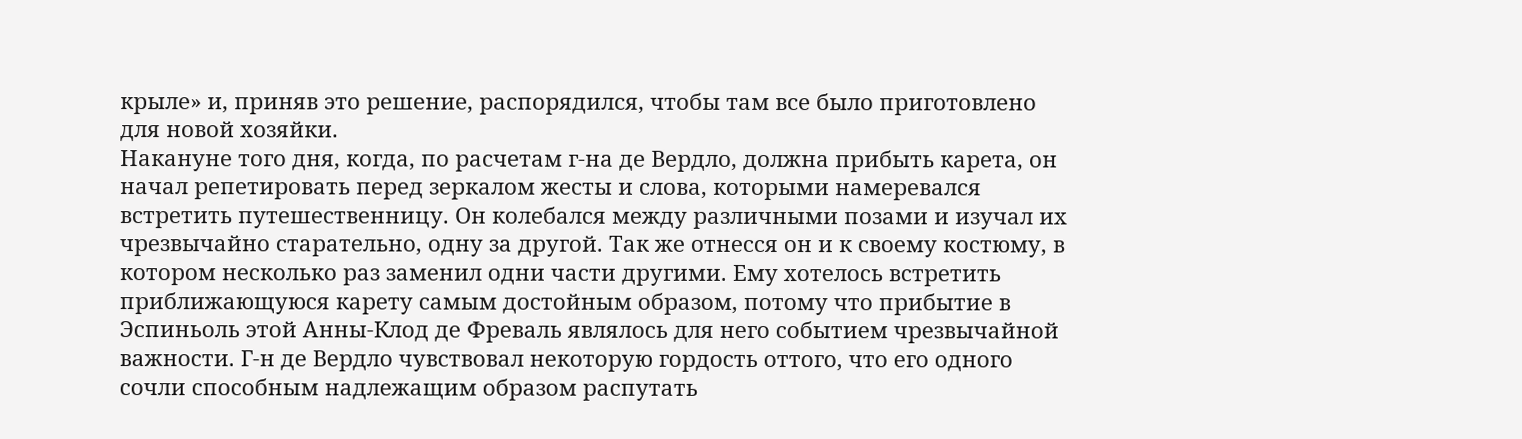крыле» и, приняв это решение, распорядился, чтобы там все было приготовлено для новой хозяйки.
Накануне того дня, когда, по расчетам г-на де Вердло, должна прибыть карета, он начал репетировать перед зеркалом жесты и слова, которыми намеревался встретить путешественницу. Он колебался между различными позами и изучал их чрезвычайно старательно, одну за другой. Так же отнесся он и к своему костюму, в котором несколько раз заменил одни части другими. Ему хотелось встретить приближающуюся карету самым достойным образом, потому что прибытие в Эспиньоль этой Анны-Клод де Фреваль являлось для него событием чрезвычайной важности. Г-н де Вердло чувствовал некоторую гордость оттого, что его одного сочли способным надлежащим образом распутать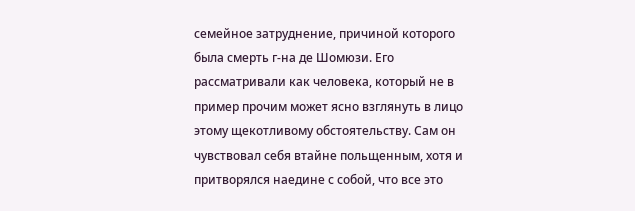семейное затруднение, причиной которого была смерть г-на де Шомюзи. Его рассматривали как человека, который не в пример прочим может ясно взглянуть в лицо этому щекотливому обстоятельству. Сам он чувствовал себя втайне польщенным, хотя и притворялся наедине с собой, что все это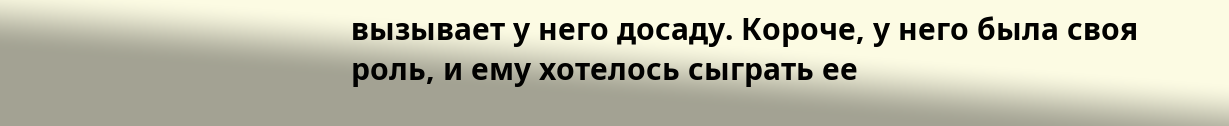вызывает у него досаду. Короче, у него была своя роль, и ему хотелось сыграть ее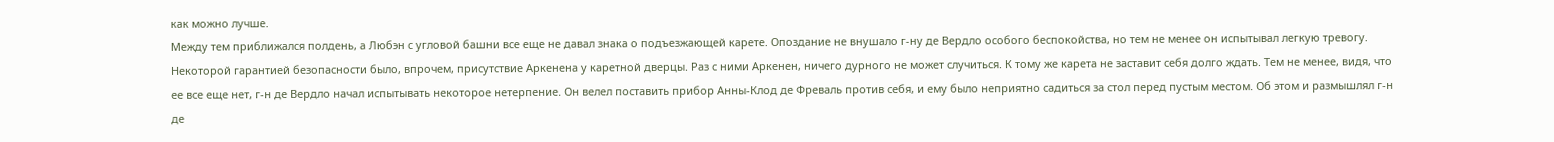как можно лучше.
Между тем приближался полдень, а Любэн с угловой башни все еще не давал знака о подъезжающей карете. Опоздание не внушало г-ну де Вердло особого беспокойства, но тем не менее он испытывал легкую тревогу. Некоторой гарантией безопасности было, впрочем, присутствие Аркенена у каретной дверцы. Раз с ними Аркенен, ничего дурного не может случиться. К тому же карета не заставит себя долго ждать. Тем не менее, видя, что ее все еще нет, г-н де Вердло начал испытывать некоторое нетерпение. Он велел поставить прибор Анны-Клод де Фреваль против себя, и ему было неприятно садиться за стол перед пустым местом. Об этом и размышлял г-н де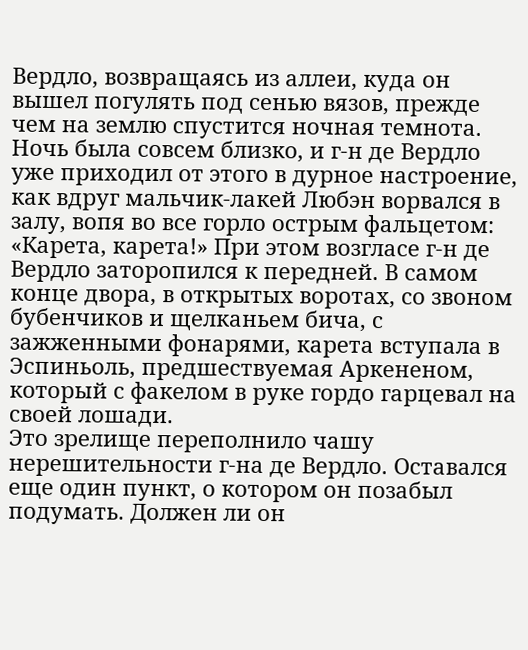Вердло, возвращаясь из аллеи, куда он вышел погулять под сенью вязов, прежде чем на землю спустится ночная темнота.
Ночь была совсем близко, и г-н де Вердло уже приходил от этого в дурное настроение, как вдруг мальчик-лакей Любэн ворвался в залу, вопя во все горло острым фальцетом: «Карета, карета!» При этом возгласе г-н де Вердло заторопился к передней. В самом конце двора, в открытых воротах, со звоном бубенчиков и щелканьем бича, с зажженными фонарями, карета вступала в Эспиньоль, предшествуемая Аркененом, который с факелом в руке гордо гарцевал на своей лошади.
Это зрелище переполнило чашу нерешительности г-на де Вердло. Оставался еще один пункт, о котором он позабыл подумать. Должен ли он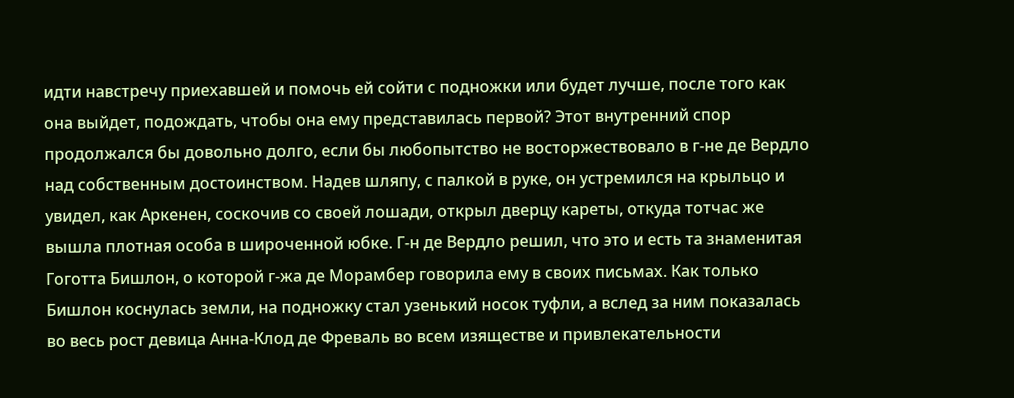идти навстречу приехавшей и помочь ей сойти с подножки или будет лучше, после того как она выйдет, подождать, чтобы она ему представилась первой? Этот внутренний спор продолжался бы довольно долго, если бы любопытство не восторжествовало в г-не де Вердло над собственным достоинством. Надев шляпу, с палкой в руке, он устремился на крыльцо и увидел, как Аркенен, соскочив со своей лошади, открыл дверцу кареты, откуда тотчас же вышла плотная особа в широченной юбке. Г-н де Вердло решил, что это и есть та знаменитая Гоготта Бишлон, о которой г-жа де Морамбер говорила ему в своих письмах. Как только Бишлон коснулась земли, на подножку стал узенький носок туфли, а вслед за ним показалась во весь рост девица Анна-Клод де Фреваль во всем изяществе и привлекательности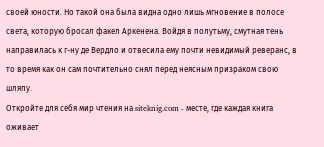своей юности. Но такой она была видна одно лишь мгновение в полосе света, которую бросал факел Аркенена. Войдя в полутьму, смутная тень направилась к г-ну де Вердло и отвесила ему почти невидимый реверанс, в то время как он сам почтительно снял перед неясным призраком свою шляпу.
Откройте для себя мир чтения на siteknig.com - месте, где каждая книга оживает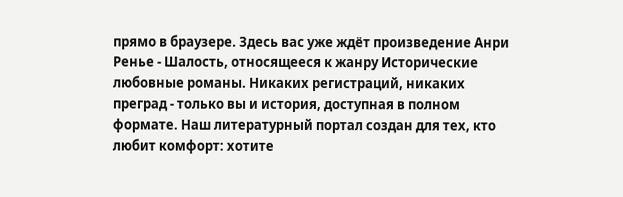прямо в браузере. Здесь вас уже ждёт произведение Анри Ренье - Шалость, относящееся к жанру Исторические любовные романы. Никаких регистраций, никаких преград - только вы и история, доступная в полном формате. Наш литературный портал создан для тех, кто любит комфорт: хотите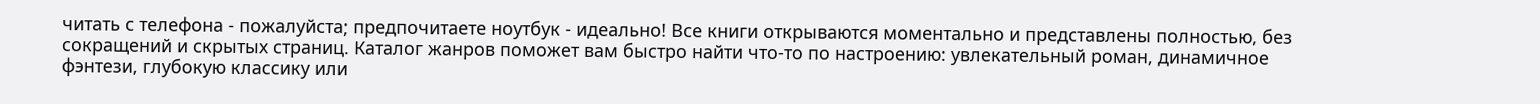читать с телефона - пожалуйста; предпочитаете ноутбук - идеально! Все книги открываются моментально и представлены полностью, без сокращений и скрытых страниц. Каталог жанров поможет вам быстро найти что-то по настроению: увлекательный роман, динамичное фэнтези, глубокую классику или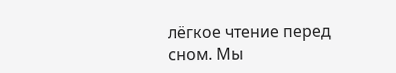лёгкое чтение перед сном. Мы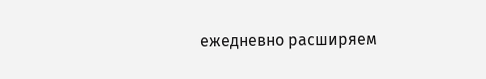ежедневно расширяем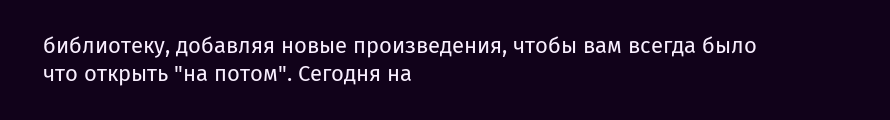библиотеку, добавляя новые произведения, чтобы вам всегда было что открыть "на потом". Сегодня на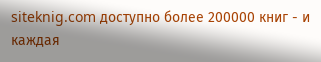siteknig.com доступно более 200000 книг - и каждая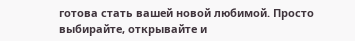готова стать вашей новой любимой. Просто выбирайте, открывайте и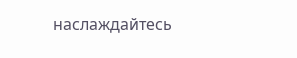наслаждайтесь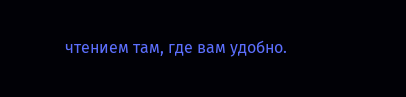чтением там, где вам удобно.